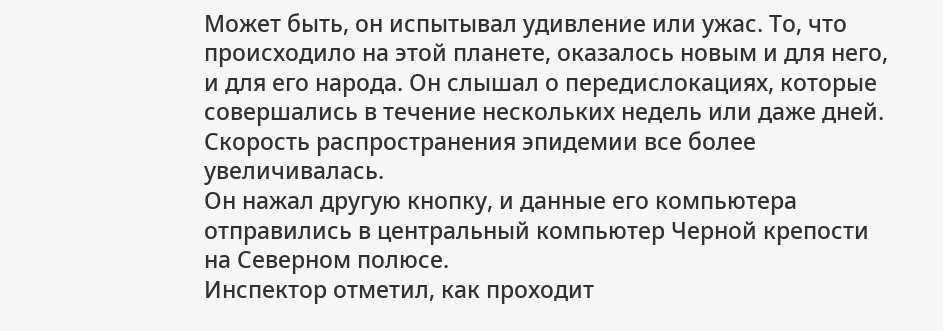Может быть, он испытывал удивление или ужас. То, что происходило на этой планете, оказалось новым и для него, и для его народа. Он слышал о передислокациях, которые совершались в течение нескольких недель или даже дней. Скорость распространения эпидемии все более увеличивалась.
Он нажал другую кнопку, и данные его компьютера отправились в центральный компьютер Черной крепости на Северном полюсе.
Инспектор отметил, как проходит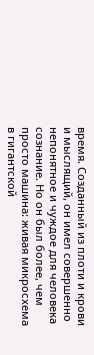время. Созданный из плоти и крови и мыслящий, он имел совершенно непонятное и чуждое для человека сознание. Но он был более, чем просто машина: живая микросхема в гигантской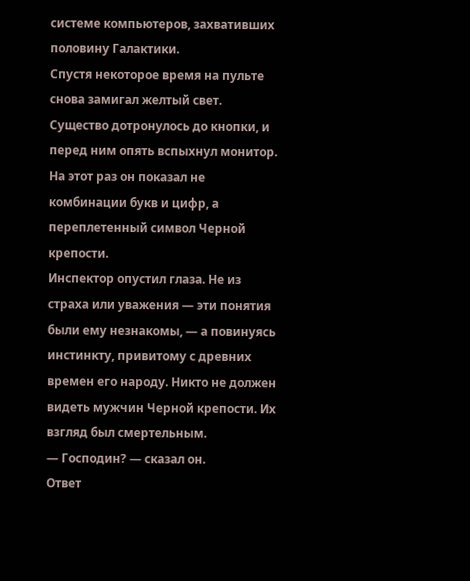системе компьютеров, захвативших половину Галактики.
Спустя некоторое время на пульте снова замигал желтый свет. Существо дотронулось до кнопки, и перед ним опять вспыхнул монитор. На этот раз он показал не комбинации букв и цифр, а переплетенный символ Черной крепости.
Инспектор опустил глаза. Не из страха или уважения — эти понятия были ему незнакомы, — а повинуясь инстинкту, привитому с древних времен его народу. Никто не должен видеть мужчин Черной крепости. Их взгляд был смертельным.
— Господин? — сказал он.
Ответ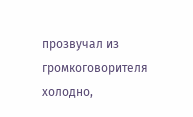прозвучал из громкоговорителя холодно,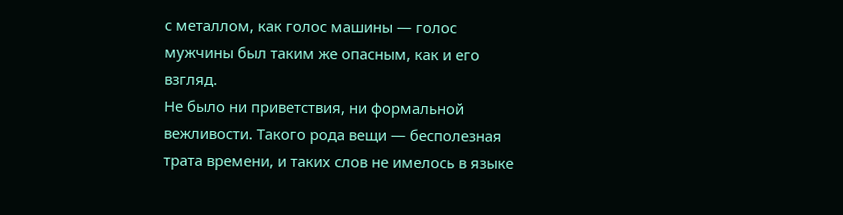с металлом, как голос машины — голос мужчины был таким же опасным, как и его взгляд.
Не было ни приветствия, ни формальной вежливости. Такого рода вещи — бесполезная трата времени, и таких слов не имелось в языке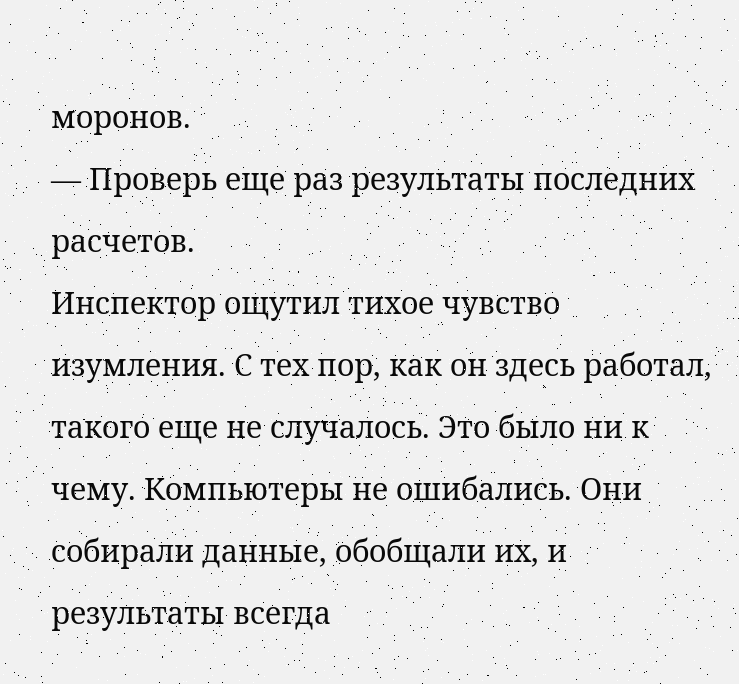моронов.
— Проверь еще раз результаты последних расчетов.
Инспектор ощутил тихое чувство изумления. С тех пор, как он здесь работал, такого еще не случалось. Это было ни к чему. Компьютеры не ошибались. Они собирали данные, обобщали их, и результаты всегда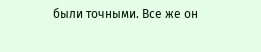были точными. Все же он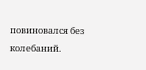повиновался без колебаний.